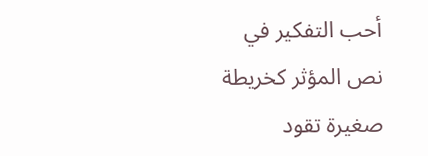أحب التفكير في نص المؤثر كخريطة صغيرة تقود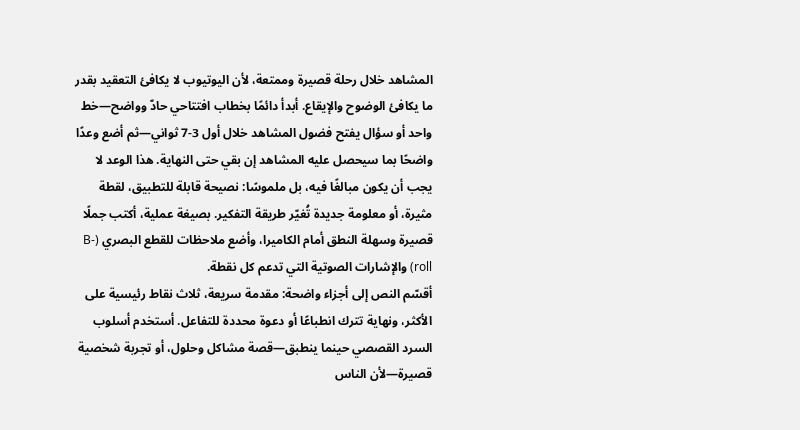المشاهد خلال رحلة قصيرة وممتعة، لأن اليوتيوب لا يكافئ التعقيد بقدر ما يكافئ الوضوح والإيقاع. أبدأ دائمًا بخطاب افتتاحي حادّ وواضح—خط واحد أو سؤال يفتح فضول المشاهد خلال أول 3-7 ثواني—ثم أضع وعدًا واضحًا بما سيحصل عليه المشاهد إن بقي حتى النهاية. هذا الوعد لا يجب أن يكون مبالغًا فيه، بل ملموسًا: نصيحة قابلة للتطبيق، لقطة مثيرة، أو معلومة جديدة تُغيّر طريقة التفكير. بصيغة عملية، أكتب جملًا قصيرة وسهلة النطق أمام الكاميرا، وأضع ملاحظات للقطع البصري (B-roll) والإشارات الصوتية التي تدعم كل نقطة.
أقسّم النص إلى أجزاء واضحة: مقدمة سريعة، ثلاث نقاط رئيسية على الأكثر، ونهاية تترك انطباعًا أو دعوة محددة للتفاعل. أستخدم أسلوب السرد القصصي حينما ينطبق—قصة مشاكل وحلول، أو تجربة شخصية قصيرة—لأن الناس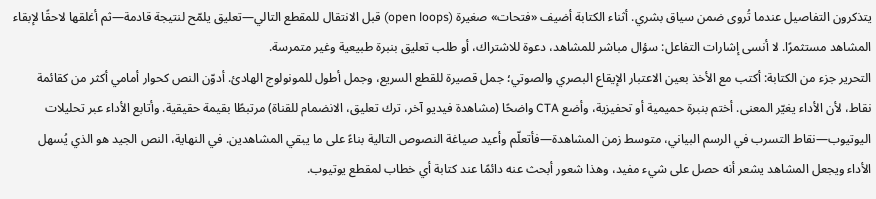يتذكرون التفاصيل عندما تُروى ضمن سياق بشري. أثناء الكتابة أضيف «فتحات» صغيرة (open loops) قبل الانتقال للمقطع التالي—تعليق يلمّح لنتيجة قادمة—ثم أغلقها لاحقًا لإبقاء المشاهد مستثمرًا. لا أنسى إشارات التفاعل: سؤال مباشر للمشاهد، دعوة للاشتراك، أو طلب تعليق بنبرة طبيعية وغير متمرسة.
التحرير جزء من الكتابة: أكتب مع الأخذ بعين الاعتبار الإيقاع البصري والصوتي؛ جمل قصيرة للقطع السريع، وجمل أطول للمونولوج الهادئ. أدوّن النص كحوار أمامي أكثر من كقائمة نقاط، لأن الأداء يغيّر المعنى. أختم بنبرة حميمية أو تحفيزية، وأضع CTA واضحًا (مشاهدة فيديو آخر، ترك تعليق، الانضمام للقناة) مرتبطًا بقيمة حقيقية. وأتابع الأداء عبر تحليلات اليوتيوب—نقاط التسرب في الرسم البياني، متوسط زمن المشاهدة—فأتعلّم وأعيد صياغة النصوص التالية بناءً على ما يبقي المشاهدين. في النهاية، النص الجيد هو الذي يُسهل الأداء ويجعل المشاهد يشعر أنه حصل على شيء مفيد، وهذا شعور أبحث عنه دائمًا عند كتابة أي خطاب لمقطع يوتيوب.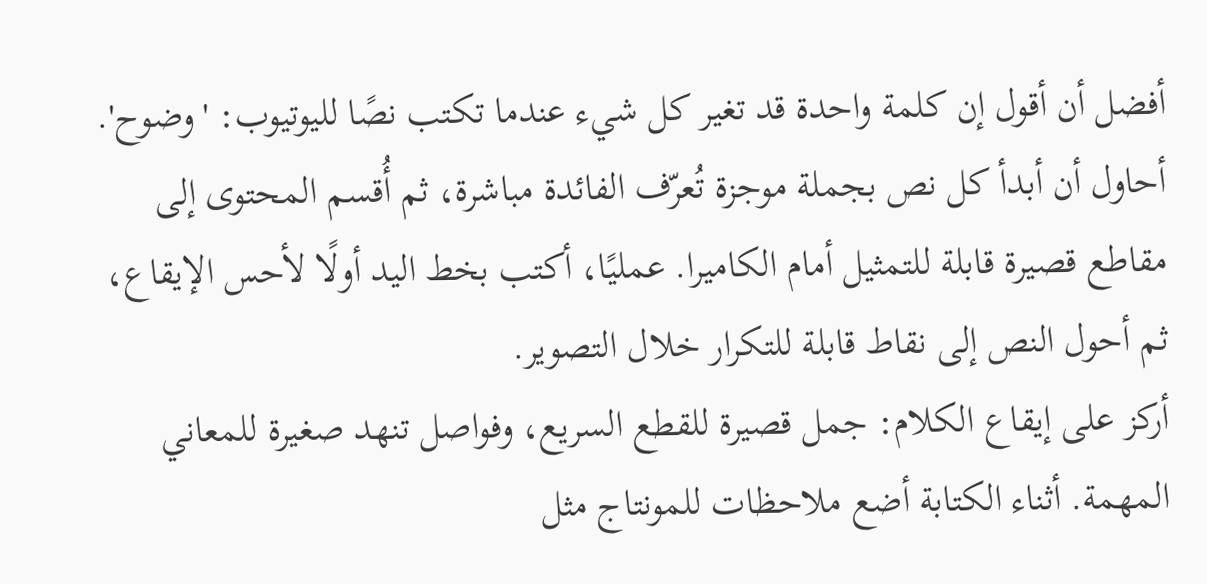أفضل أن أقول إن كلمة واحدة قد تغير كل شيء عندما تكتب نصًا لليوتيوب: 'وضوح'. أحاول أن أبدأ كل نص بجملة موجزة تُعرّف الفائدة مباشرة، ثم أُقسم المحتوى إلى مقاطع قصيرة قابلة للتمثيل أمام الكاميرا. عمليًا، أكتب بخط اليد أولًا لأحس الإيقاع، ثم أحول النص إلى نقاط قابلة للتكرار خلال التصوير.
أركز على إيقاع الكلام: جمل قصيرة للقطع السريع، وفواصل تنهد صغيرة للمعاني المهمة. أثناء الكتابة أضع ملاحظات للمونتاج مثل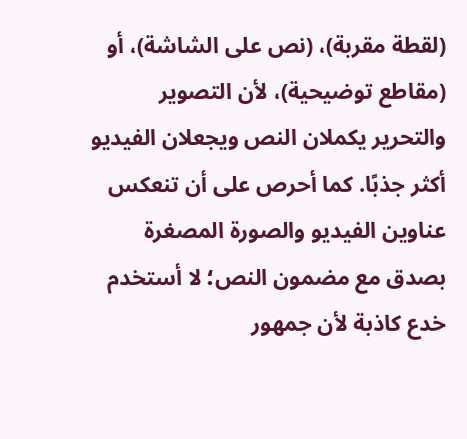(لقطة مقربة)، (نص على الشاشة)، أو (مقاطع توضيحية)، لأن التصوير والتحرير يكملان النص ويجعلان الفيديو أكثر جذبًا. كما أحرص على أن تنعكس عناوين الفيديو والصورة المصغرة بصدق مع مضمون النص؛ لا أستخدم خدع كاذبة لأن جمهور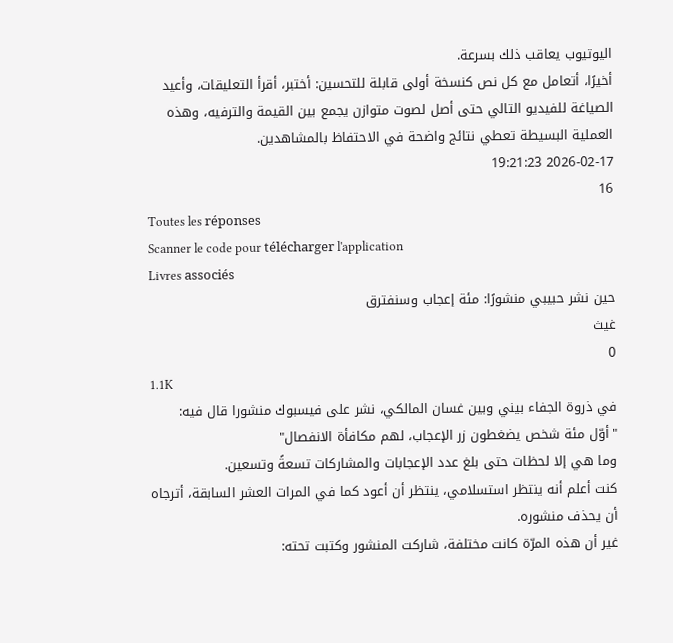اليوتيوب يعاقب ذلك بسرعة.
أخيرًا، أتعامل مع كل نص كنسخة أولى قابلة للتحسين: أختبر، أقرأ التعليقات، وأعيد الصياغة للفيديو التالي حتى أصل لصوت متوازن يجمع بين القيمة والترفيه، وهذه العملية البسيطة تعطي نتائج واضحة في الاحتفاظ بالمشاهدين.
2026-02-17 19:21:23
16
Toutes les réponses
Scanner le code pour télécharger l'application
Livres associés
حين نشر حبيبي منشورًا: مئة إعجاب وسنفترق
غيث
0
1.1K
في ذروة الجفاء بيني وبين غسان المالكي، نشر على فيسبوك منشورا قال فيه:
"أوّل مئة شخص يضغطون زر الإعجاب، لهم مكافأة الانفصال"
وما هي إلا لحظات حتى بلغ عدد الإعجابات والمشاركات تسعةً وتسعين.
كنت أعلم أنه ينتظر استسلامي، ينتظر أن أعود كما في المرات العشر السابقة، أترجاه أن يحذف منشوره.
غير أن هذه المرّة كانت مختلفة، شاركت المنشور وكتبت تحته: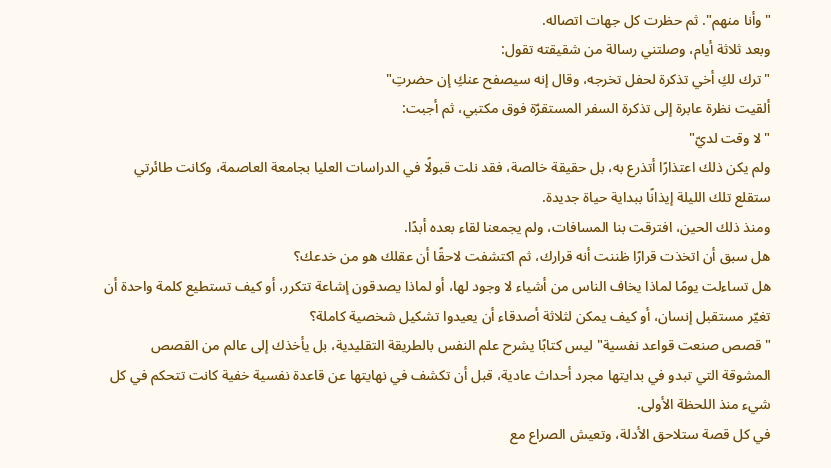"وأنا منهم". ثم حظرت كل جهات اتصاله.
وبعد ثلاثة أيام، وصلتني رسالة من شقيقته تقول:
"ترك لكِ أخي تذكرة لحفل تخرجه، وقال إنه سيصفح عنكِ إن حضرتِ"
ألقيت نظرة عابرة إلى تذكرة السفر المستقرّة فوق مكتبي، ثم أجبت:
"لا وقت لديّ"
ولم يكن ذلك اعتذارًا أتذرع به، بل حقيقة خالصة، فقد نلت قبولًا في الدراسات العليا بجامعة العاصمة، وكانت طائرتي ستقلع تلك الليلة إيذانًا ببداية حياة جديدة.
ومنذ ذلك الحين، افترقت بنا المسافات، ولم يجمعنا لقاء بعده أبدًا.
هل سبق أن اتخذت قرارًا ظننت أنه قرارك، ثم اكتشفت لاحقًا أن عقلك هو من خدعك؟
هل تساءلت يومًا لماذا يخاف الناس من أشياء لا وجود لها، أو لماذا يصدقون إشاعة تتكرر، أو كيف تستطيع كلمة واحدة أن تغيّر مستقبل إنسان، أو كيف يمكن لثلاثة أصدقاء أن يعيدوا تشكيل شخصية كاملة؟
"قصص صنعت قواعد نفسية" ليس كتابًا يشرح علم النفس بالطريقة التقليدية، بل يأخذك إلى عالم من القصص المشوقة التي تبدو في بدايتها مجرد أحداث عادية، قبل أن تكشف في نهايتها عن قاعدة نفسية خفية كانت تتحكم في كل شيء منذ اللحظة الأولى.
في كل قصة ستلاحق الأدلة، وتعيش الصراع مع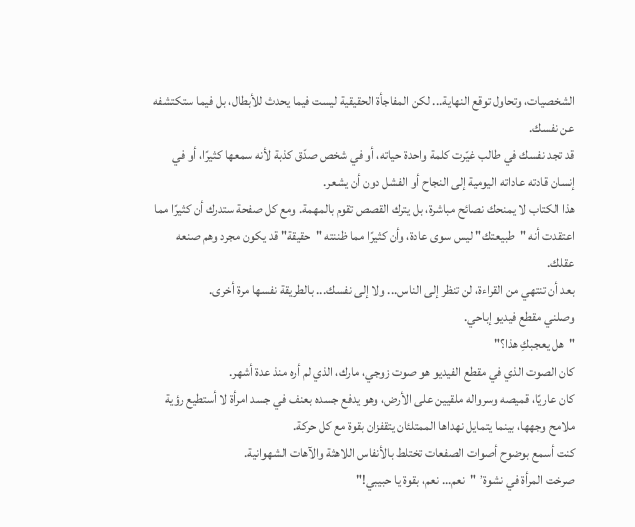الشخصيات، وتحاول توقع النهاية... لكن المفاجأة الحقيقية ليست فيما يحدث للأبطال، بل فيما ستكتشفه عن نفسك.
قد تجد نفسك في طالب غيّرت كلمة واحدة حياته، أو في شخص صدّق كذبة لأنه سمعها كثيرًا، أو في إنسان قادته عاداته اليومية إلى النجاح أو الفشل دون أن يشعر.
هذا الكتاب لا يمنحك نصائح مباشرة، بل يترك القصص تقوم بالمهمة. ومع كل صفحة ستدرك أن كثيرًا مما اعتقدت أنه "طبيعتك" ليس سوى عادة، وأن كثيرًا مما ظننته "حقيقة" قد يكون مجرد وهم صنعه عقلك.
بعد أن تنتهي من القراءة، لن تنظر إلى الناس... ولا إلى نفسك... بالطريقة نفسها مرة أخرى.
وصلني مقطع فيديو إباحي.
"هل يعجبكِ هذا؟"
كان الصوت الذي في مقطع الفيديو هو صوت زوجي، مارك، الذي لم أره منذ عدة أشهر.
كان عاريًا، قميصه وسرواله ملقيين على الأرض، وهو يدفع جسده بعنف في جسد امرأة لا أستطيع رؤية ملامح وجهها، بينما يتمايل نهداها الممتلئان يتقفزان بقوة مع كل حركة.
كنت أسمع بوضوح أصوات الصفعات تختلط بالأنفاس اللاهثة والآهات الشهوانية.
صرخت المرأة في نشوة٬ "نعم… نعم، بقوة يا حبيبي!"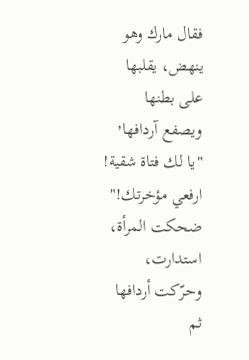فقال مارك وهو ينهض، يقلبها على بطنها ويصفع آردافها٬ "يا لك فتاة شقية! ارفعي مؤخرتك!"
ضحكت المرأة، استدارت، وحرّكت أردافها ثم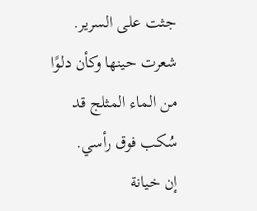جثت على السرير.
شعرت حينها وكأن دلوًا من الماء المثلج قد سُكب فوق رأسي.
إن خيانة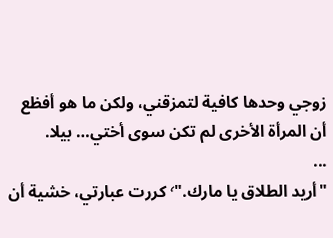زوجي وحدها كافية لتمزقني، ولكن ما هو أفظع أن المرأة الأخرى لم تكن سوى أختي… بيلا.
...
"أريد الطلاق يا مارك."٬ كررت عبارتي، خشية أن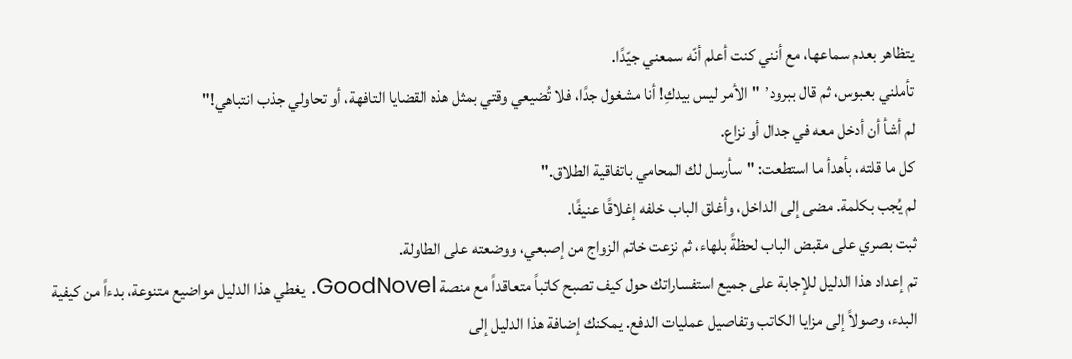يتظاهر بعدم سماعها، مع أنني كنت أعلم أنّه سمعني جيّدًا.
تأملني بعبوس، ثم قال ببرود٬ "الأمر ليس بيدكِ! أنا مشغول جدًا، فلا تُضيعي وقتي بمثل هذه القضايا التافهة، أو تحاولي جذب انتباهي!"
لم أشأ أن أدخل معه في جدال أو نزاع.
كل ما قلته، بأهدأ ما استطعت: "سأرسل لك المحامي باتفاقية الطلاق."
لم يُجب بكلمة. مضى إلى الداخل، وأغلق الباب خلفه إغلاقًا عنيفًا.
ثبت بصري على مقبض الباب لحظةً بلهاء، ثم نزعت خاتم الزواج من إصبعي، ووضعته على الطاولة.
تم إعداد هذا الدليل للإجابة على جميع استفساراتك حول كيف تصبح كاتباً متعاقداً مع منصة GoodNovel. يغطي هذا الدليل مواضيع متنوعة، بدءاً من كيفية البدء، وصولاً إلى مزايا الكاتب وتفاصيل عمليات الدفع. يمكنك إضافة هذا الدليل إلى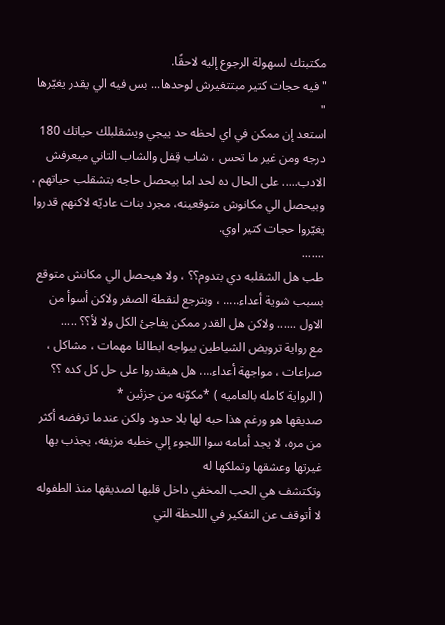مكتبتك لسهولة الرجوع إليه لاحقًا.
"فيه حجات كتير مبتتغيرش لوحدها... بس فيه الي يقدر يغيّرها "
استعد إن ممكن في اي لحظه حد ييجي ويشقلبلك حياتك 180 درجه ومن غير ما تحس ، شاب قِفل والشاب التاني ميعرفش الادب..... على الحال ده لحد اما بيحصل حاجه بتشقلب حياتهم ، وبيحصل الي مكانوش متوقعينه، مجرد بنات عاديّه لاكنهم قدروا يغيّروا حجات كتير اوي.
.......
طب هل الشقلبه دي بتدوم؟؟ ، ولا هيحصل الي مكانش متوقع بسبب شوية أعداء..... ، وبترجع لنقطة الصفر ولاكن أسوأ من الاول ...... ولاكن هل القدر ممكن يفاجئ الكل ولا لأ؟؟ .....
مع رواية ترويض الشياطين بيواجه ابطالنا مهمات ، مشاكل ، صراعات ، مواجهة أعداء.... هل هيقدروا على حل كل كده ؟؟
( الرواية كامله بالعاميه ) *مكوّنه من جزئين *
صديقها هو ورغم هذا حبه لها بلا حدود ولكن عندما ترفضه أكثر من مره، لا يجد أمامه سوا اللجوء إلي خطبه مزيفه، يجذب بها غيرتها وعشقها وتملكها له
وتكتشف هي الحب المخفي داخل قلبها لصديقها منذ الطفوله
لا أتوقف عن التفكير في اللحظة التي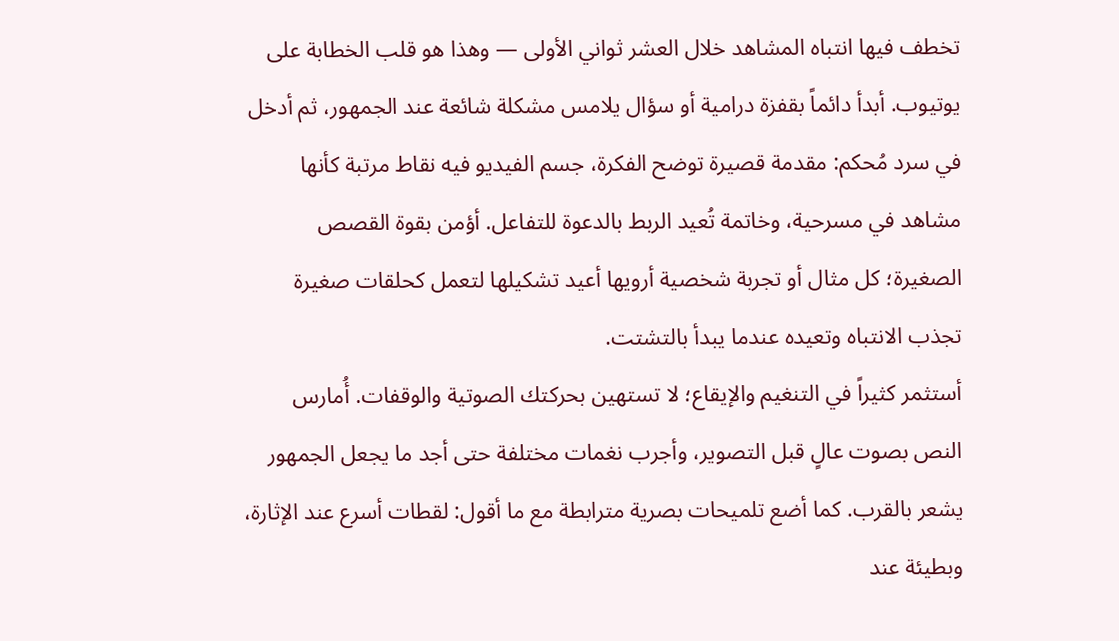تخطف فيها انتباه المشاهد خلال العشر ثواني الأولى — وهذا هو قلب الخطابة على يوتيوب. أبدأ دائماً بقفزة درامية أو سؤال يلامس مشكلة شائعة عند الجمهور، ثم أدخل في سرد مُحكم: مقدمة قصيرة توضح الفكرة، جسم الفيديو فيه نقاط مرتبة كأنها مشاهد في مسرحية، وخاتمة تُعيد الربط بالدعوة للتفاعل. أؤمن بقوة القصص الصغيرة؛ كل مثال أو تجربة شخصية أرويها أعيد تشكيلها لتعمل كحلقات صغيرة تجذب الانتباه وتعيده عندما يبدأ بالتشتت.
أستثمر كثيراً في التنغيم والإيقاع؛ لا تستهين بحركتك الصوتية والوقفات. أُمارس النص بصوت عالٍ قبل التصوير، وأجرب نغمات مختلفة حتى أجد ما يجعل الجمهور يشعر بالقرب. كما أضع تلميحات بصرية مترابطة مع ما أقول: لقطات أسرع عند الإثارة، وبطيئة عند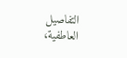التفاصيل العاطفية،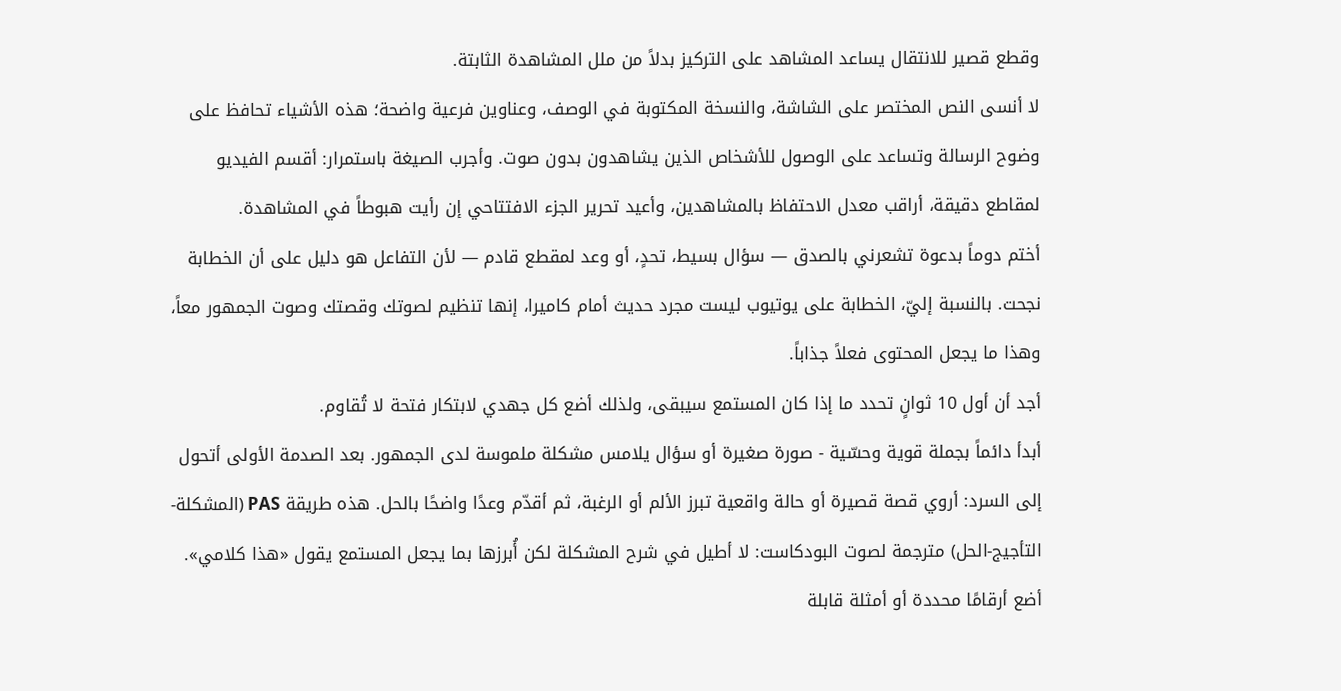وقطع قصير للانتقال يساعد المشاهد على التركيز بدلاً من ملل المشاهدة الثابتة.
لا أنسى النص المختصر على الشاشة، والنسخة المكتوبة في الوصف، وعناوين فرعية واضحة؛ هذه الأشياء تحافظ على وضوح الرسالة وتساعد على الوصول للأشخاص الذين يشاهدون بدون صوت. وأجرب الصيغة باستمرار: أقسم الفيديو لمقاطع دقيقة، أراقب معدل الاحتفاظ بالمشاهدين، وأعيد تحرير الجزء الافتتاحي إن رأيت هبوطاً في المشاهدة.
أختم دوماً بدعوة تشعرني بالصدق — سؤال بسيط، تحدٍ، أو وعد لمقطع قادم — لأن التفاعل هو دليل على أن الخطابة نجحت. بالنسبة إليّ، الخطابة على يوتيوب ليست مجرد حديث أمام كاميرا، إنها تنظيم لصوتك وقصتك وصوت الجمهور معاً، وهذا ما يجعل المحتوى فعلاً جذاباً.
أجد أن أول 10 ثوانٍ تحدد ما إذا كان المستمع سيبقى، ولذلك أضع كل جهدي لابتكار فتحة لا تُقاوم.
أبدأ دائماً بجملة قوية وحسّية - صورة صغيرة أو سؤال يلامس مشكلة ملموسة لدى الجمهور. بعد الصدمة الأولى أتحول إلى السرد: أروي قصة قصيرة أو حالة واقعية تبرز الألم أو الرغبة، ثم أقدّم وعدًا واضحًا بالحل. هذه طريقة PAS (المشكلة-التأجيج-الحل) مترجمة لصوت البودكاست: لا أطيل في شرح المشكلة لكن أُبرزها بما يجعل المستمع يقول «هذا كلامي». أضع أرقامًا محددة أو أمثلة قابلة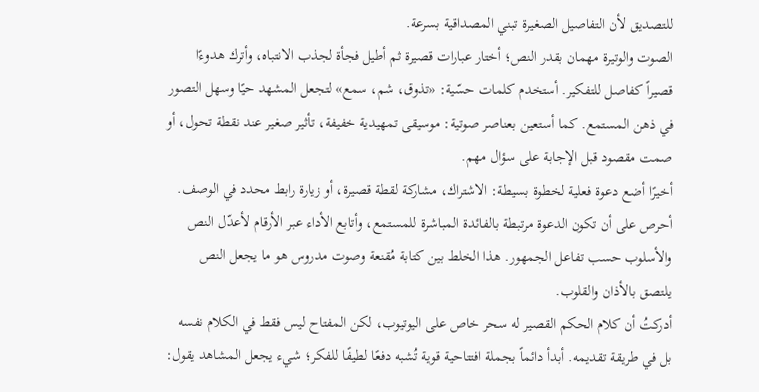للتصديق لأن التفاصيل الصغيرة تبني المصداقية بسرعة.
الصوت والوتيرة مهمان بقدر النص؛ أختار عبارات قصيرة ثم أطيل فجأة لجذب الانتباه، وأترك هدوءًا قصيراً كفاصل للتفكير. أستخدم كلمات حسّية: «تذوق، شم، سمع» لتجعل المشهد حيًا وسهل التصور في ذهن المستمع. كما أستعين بعناصر صوتية: موسيقى تمهيدية خفيفة، تأثير صغير عند نقطة تحول، أو صمت مقصود قبل الإجابة على سؤال مهم.
أخيرًا أضع دعوة فعلية لخطوة بسيطة: الاشتراك، مشاركة لقطة قصيرة، أو زيارة رابط محدد في الوصف. أحرص على أن تكون الدعوة مرتبطة بالفائدة المباشرة للمستمع، وأتابع الأداء عبر الأرقام لأعدّل النص والأسلوب حسب تفاعل الجمهور. هذا الخلط بين كتابة مُقنعة وصوت مدروس هو ما يجعل النص يلتصق بالأذان والقلوب.
أدركتُ أن كلام الحكم القصير له سحر خاص على اليوتيوب، لكن المفتاح ليس فقط في الكلام نفسه بل في طريقة تقديمه. أبدأ دائماً بجملة افتتاحية قوية تُشبه دفعًا لطيفًا للفكر؛ شيء يجعل المشاهد يقول: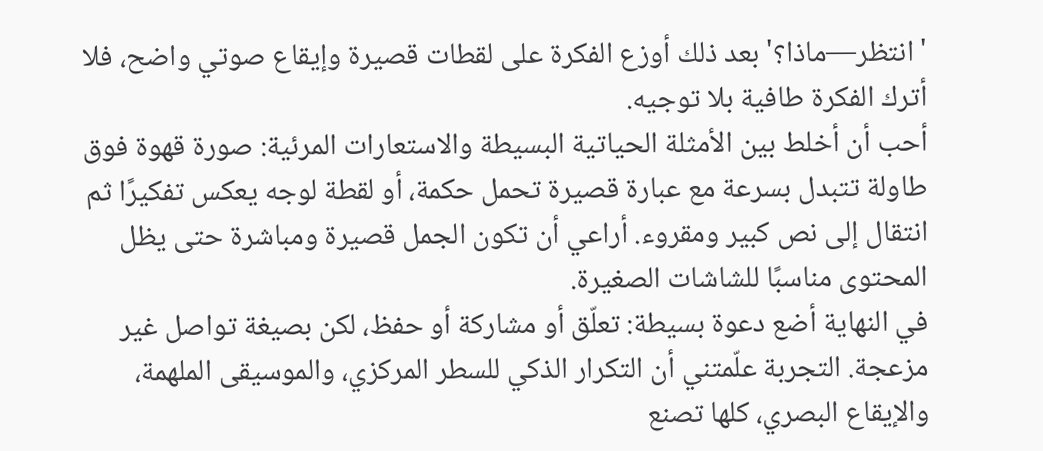'انتظر—ماذا؟' بعد ذلك أوزع الفكرة على لقطات قصيرة وإيقاع صوتي واضح، فلا أترك الفكرة طافية بلا توجيه.
أحب أن أخلط بين الأمثلة الحياتية البسيطة والاستعارات المرئية: صورة قهوة فوق طاولة تتبدل بسرعة مع عبارة قصيرة تحمل حكمة، أو لقطة لوجه يعكس تفكيرًا ثم انتقال إلى نص كبير ومقروء. أراعي أن تكون الجمل قصيرة ومباشرة حتى يظل المحتوى مناسبًا للشاشات الصغيرة.
في النهاية أضع دعوة بسيطة: تعلّق أو مشاركة أو حفظ، لكن بصيغة تواصل غير مزعجة. التجربة علّمتني أن التكرار الذكي للسطر المركزي، والموسيقى الملهمة، والإيقاع البصري، كلها تصنع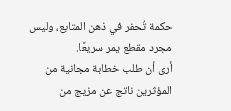حكمة تُحفر في ذهن المتابع، وليس مجرد مقطع يمر سريعًا.
أرى أن طلب خطابة مجانية من المؤثرين ناتج عن مزيج من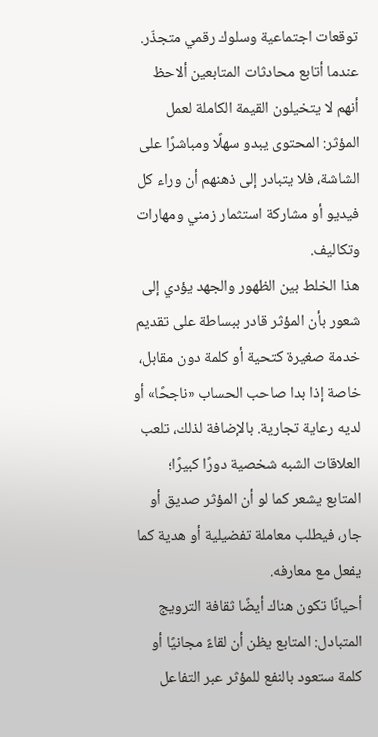توقعات اجتماعية وسلوك رقمي متجذّر. عندما أتابع محادثات المتابعين ألاحظ أنهم لا يتخيلون القيمة الكاملة لعمل المؤثر: المحتوى يبدو سهلًا ومباشرًا على الشاشة، فلا يتبادر إلى ذهنهم أن وراء كل فيديو أو مشاركة استثمار زمني ومهارات وتكاليف.
هذا الخلط بين الظهور والجهد يؤدي إلى شعور بأن المؤثر قادر ببساطة على تقديم خدمة صغيرة كتحية أو كلمة دون مقابل، خاصة إذا بدا صاحب الحساب «ناجحًا» أو لديه رعاية تجارية. بالإضافة لذلك، تلعب العلاقات الشبه شخصية دورًا كبيرًا؛ المتابع يشعر كما لو أن المؤثر صديق أو جار، فيطلب معاملة تفضيلية أو هدية كما يفعل مع معارفه.
أحيانًا تكون هناك أيضًا ثقافة الترويج المتبادل: المتابع يظن أن لقاءً مجانيًا أو كلمة ستعود بالنفع للمؤثر عبر التفاعل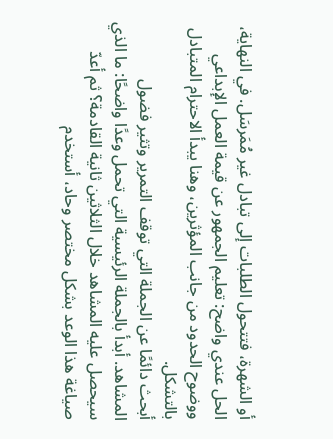أو الشهرة، فتتحول الطلبات إلى تبادل غير مُمَرسَل. في النهاية، الحل عندي واضح: تعليم الجمهور عن قيمة العمل الإبداعي ووضوح الحدود من جانب المؤثرين، وهنا يبدأ الاحترام المتبادل بالتشكل.
أبحث دائمًا عن الجملة التي توقف التمرير وتثير فضول المشاهد. أبدأ بالجملة الرئيسية التي تحمل وعدًا واضحًا: ما الذي سيحصل عليه المشاهد خلال الثلاثين ثانية القادمة؟ ثم أعدّ صياغة هذا الوعد بشكل مختصر وحاد، أستخدم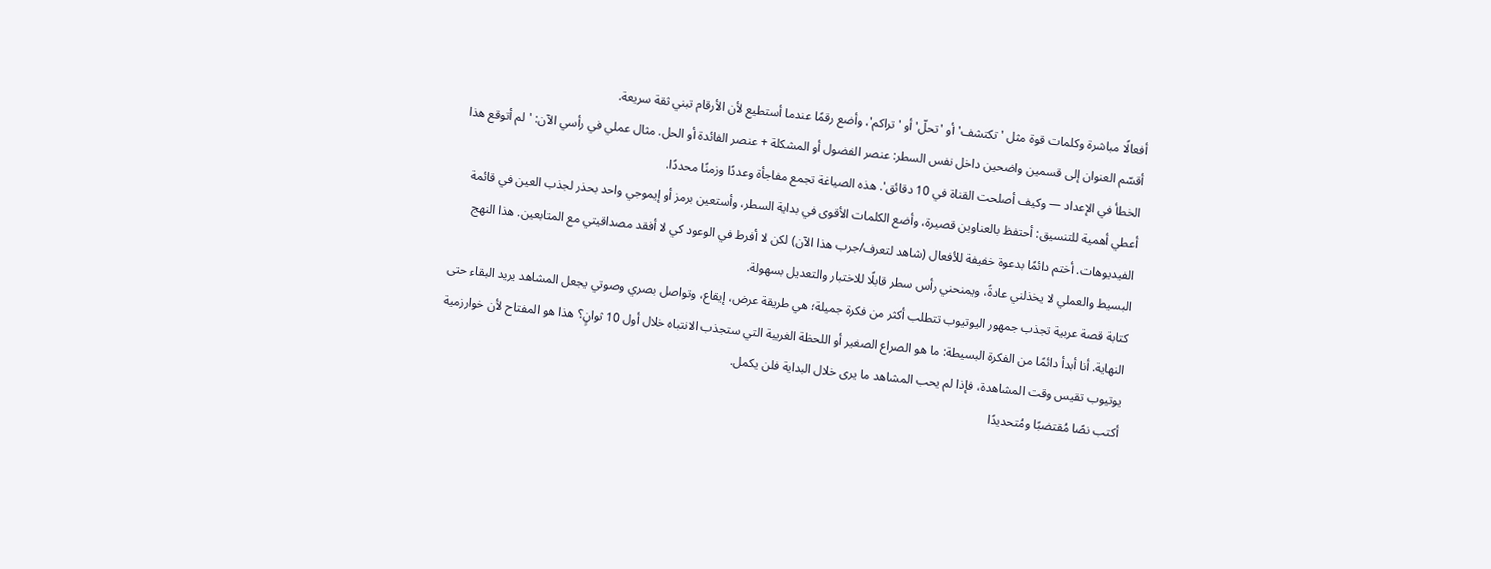أفعالًا مباشرة وكلمات قوة مثل 'تكتشف' أو 'تحلّ' أو 'تراكم'، وأضع رقمًا عندما أستطيع لأن الأرقام تبني ثقة سريعة.
أقسّم العنوان إلى قسمين واضحين داخل نفس السطر: عنصر الفضول أو المشكلة + عنصر الفائدة أو الحل. مثال عملي في رأسي الآن: 'لم أتوقع هذا الخطأ في الإعداد — وكيف أصلحت القناة في 10 دقائق'. هذه الصياغة تجمع مفاجأة وعددًا وزمنًا محددًا.
أعطي أهمية للتنسيق: أحتفظ بالعناوين قصيرة، وأضع الكلمات الأقوى في بداية السطر، وأستعين برمز أو إيموجي واحد بحذر لجذب العين في قائمة الفيديوهات. أختم دائمًا بدعوة خفيفة للأفعال (شاهد لتعرف/جرب هذا الآن) لكن لا أفرط في الوعود كي لا أفقد مصداقيتي مع المتابعين. هذا النهج البسيط والعملي لا يخذلني عادةً، ويمنحني رأس سطر قابلًا للاختبار والتعديل بسهولة.
كتابة قصة عربية تجذب جمهور اليوتيوب تتطلب أكثر من فكرة جميلة؛ هي طريقة عرض، إيقاع، وتواصل بصري وصوتي يجعل المشاهد يريد البقاء حتى النهاية. أنا أبدأ دائمًا من الفكرة البسيطة: ما هو الصراع الصغير أو اللحظة الغريبة التي ستجذب الانتباه خلال أول 10 ثوانٍ؟ هذا هو المفتاح لأن خوارزمية يوتيوب تقيس وقت المشاهدة، فإذا لم يحب المشاهد ما يرى خلال البداية فلن يكمل.
أكتب نصًا مُقتضبًا ومُتحديدًا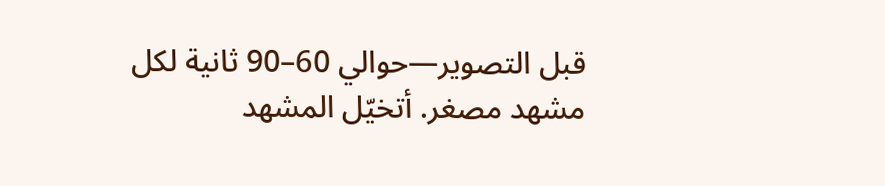قبل التصوير—حوالي 60–90 ثانية لكل مشهد مصغر. أتخيّل المشهد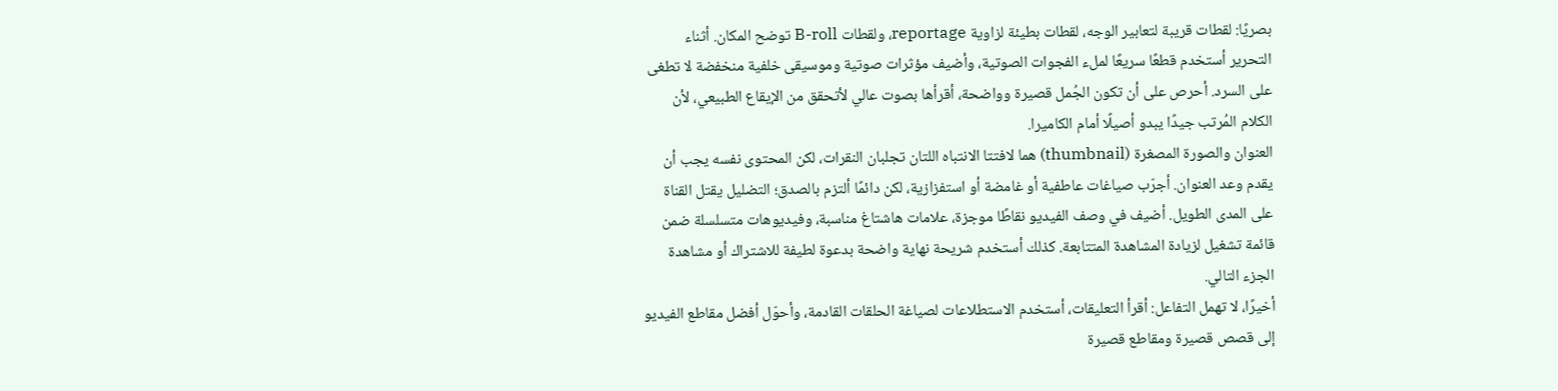بصريًا: لقطات قريبة لتعابير الوجه، لقطات بطيئة لزاوية reportage، ولقطات B-roll توضح المكان. أثناء التحرير أستخدم قطعًا سريعًا لملء الفجوات الصوتية، وأضيف مؤثرات صوتية وموسيقى خلفية منخفضة لا تطغى على السرد. أحرص على أن تكون الجُمل قصيرة وواضحة، أقرأها بصوت عالي لأتحقق من الإيقاع الطبيعي، لأن الكلام المُرتب جيدًا يبدو أصيلًا أمام الكاميرا.
العنوان والصورة المصغرة (thumbnail) هما لافتتا الانتباه اللتان تجلبان النقرات، لكن المحتوى نفسه يجب أن يقدم وعد العنوان. أجرّب صياغات عاطفية أو غامضة أو استفزازية، لكن دائمًا ألتزم بالصدق؛ التضليل يقتل القناة على المدى الطويل. أضيف في وصف الفيديو نقاطًا موجزة، علامات هاشتاغ مناسبة، وفيديوهات متسلسلة ضمن قائمة تشغيل لزيادة المشاهدة المتتابعة. كذلك أستخدم شريحة نهاية واضحة بدعوة لطيفة للاشتراك أو مشاهدة الجزء التالي.
أخيرًا، لا تهمل التفاعل: أقرأ التعليقات، أستخدم الاستطلاعات لصياغة الحلقات القادمة، وأحوّل أفضل مقاطع الفيديو إلى قصص قصيرة ومقاطع قصيرة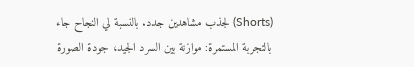(Shorts) لجذب مشاهدين جدد. بالنسبة لي النجاح جاء بالتجربة المستمرة: موازنة بين السرد الجيد، جودة الصورة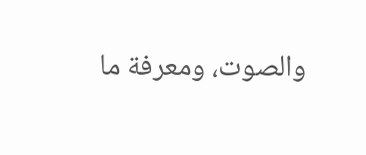والصوت، ومعرفة ما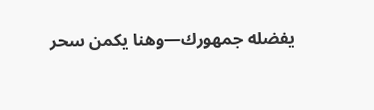يفضله جمهورك—وهنا يكمن سحر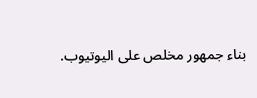بناء جمهور مخلص على اليوتيوب.